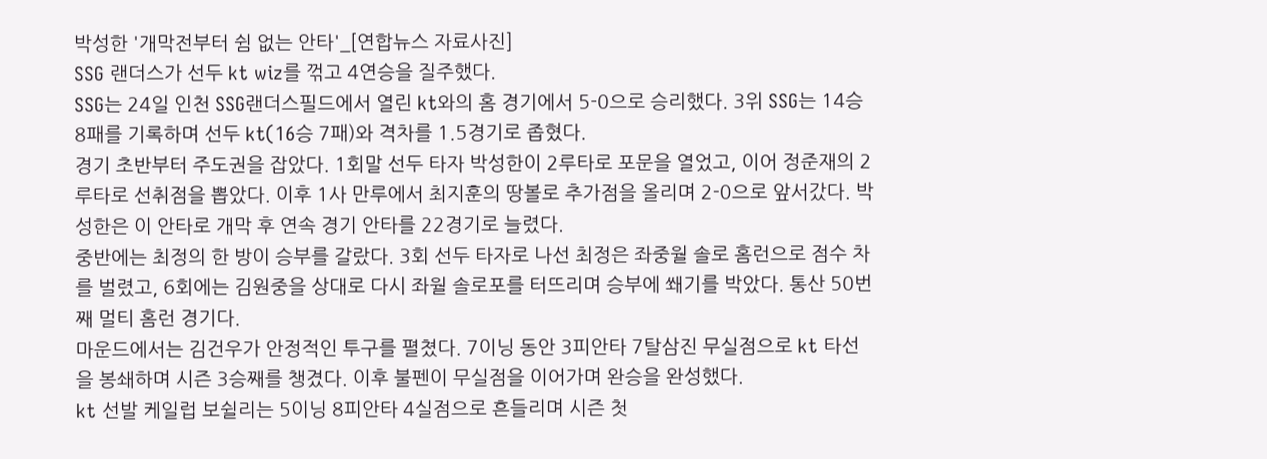박성한 '개막전부터 쉼 없는 안타'_[연합뉴스 자료사진]
SSG 랜더스가 선두 kt wiz를 꺾고 4연승을 질주했다.
SSG는 24일 인천 SSG랜더스필드에서 열린 kt와의 홈 경기에서 5-0으로 승리했다. 3위 SSG는 14승 8패를 기록하며 선두 kt(16승 7패)와 격차를 1.5경기로 좁혔다.
경기 초반부터 주도권을 잡았다. 1회말 선두 타자 박성한이 2루타로 포문을 열었고, 이어 정준재의 2루타로 선취점을 뽑았다. 이후 1사 만루에서 최지훈의 땅볼로 추가점을 올리며 2-0으로 앞서갔다. 박성한은 이 안타로 개막 후 연속 경기 안타를 22경기로 늘렸다.
중반에는 최정의 한 방이 승부를 갈랐다. 3회 선두 타자로 나선 최정은 좌중월 솔로 홈런으로 점수 차를 벌렸고, 6회에는 김원중을 상대로 다시 좌월 솔로포를 터뜨리며 승부에 쐐기를 박았다. 통산 50번째 멀티 홈런 경기다.
마운드에서는 김건우가 안정적인 투구를 펼쳤다. 7이닝 동안 3피안타 7탈삼진 무실점으로 kt 타선을 봉쇄하며 시즌 3승째를 챙겼다. 이후 불펜이 무실점을 이어가며 완승을 완성했다.
kt 선발 케일럽 보쉴리는 5이닝 8피안타 4실점으로 흔들리며 시즌 첫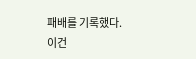패배를 기록했다.
이건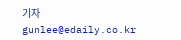기자 gunlee@edaily.co.kr